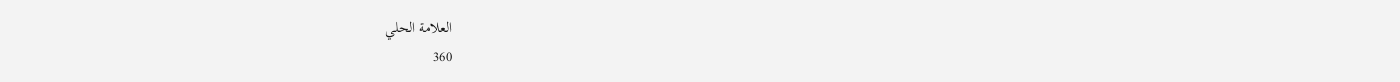العلامة الحلي
360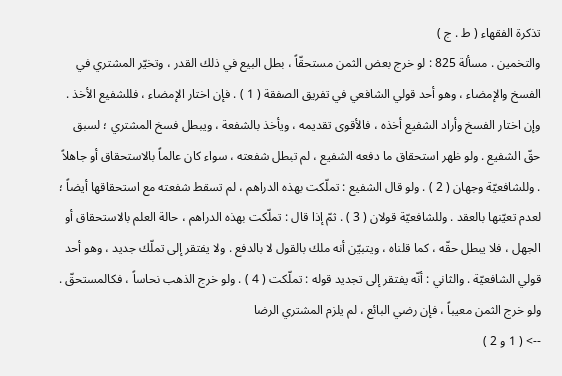تذكرة الفقهاء ( ط . ج )
والتخمين . مسألة 825 : لو خرج بعض الثمن مستحقّاً ، بطل البيع في ذلك القدر ، وتخيّر المشتري في الفسخ والإمضاء ، وهو أحد قولي الشافعي في تفريق الصفقة ( 1 ) . فإن اختار الإمضاء ، فللشفيع الأخذ . وإن اختار الفسخ وأراد الشفيع أخذه ، فالأقوى تقديمه ، ويأخذ بالشفعة ، ويبطل فسخ المشتري ؛ لسبق حقّ الشفيع . ولو ظهر استحقاق ما دفعه الشفيع ، لم تبطل شفعته ، سواء كان عالماً بالاستحقاق أو جاهلاً . وللشافعيّة وجهان ( 2 ) . ولو قال الشفيع : تملّكت بهذه الدراهم ، لم تسقط شفعته مع استحقاقها أيضاً ؛ لعدم تعيّنها بالعقد . وللشافعيّة قولان ( 3 ) . ثمّ إذا قال : تملّكت بهذه الدراهم ، حالة العلم بالاستحقاق أو الجهل ، فلا يبطل حقّه ، كما قلناه ، ويتبيّن أنه ملك بالقول لا بالدفع . ولا يفتقر إلى تملّك جديد ، وهو أحد قولي الشافعيّة . والثاني : أنّه يفتقر إلى تجديد قوله : تملّكت ( 4 ) . ولو خرج الذهب نحاساً ، فكالمستحقّ . ولو خرج الثمن معيباً ، فإن رضي البائع ، لم يلزم المشتري الرضا
--> ( 1 و 2 )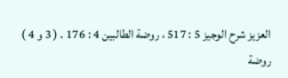العزيز شرح الوجيز 5 : 517 ، روضة الطالبين 4 : 176 . ( 3 و 4 ) روضة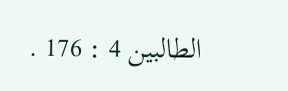الطالبين 4 : 176 .